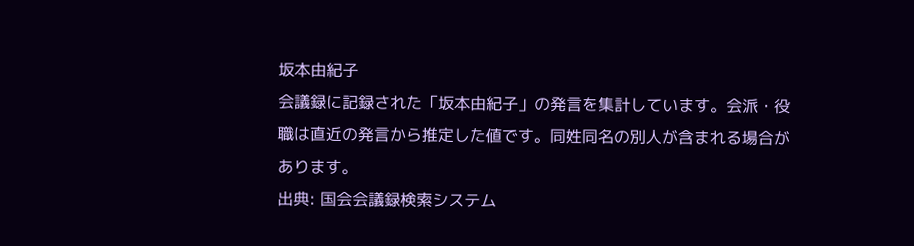坂本由紀子
会議録に記録された「坂本由紀子」の発言を集計しています。会派・役職は直近の発言から推定した値です。同姓同名の別人が含まれる場合があります。
出典: 国会会議録検索システム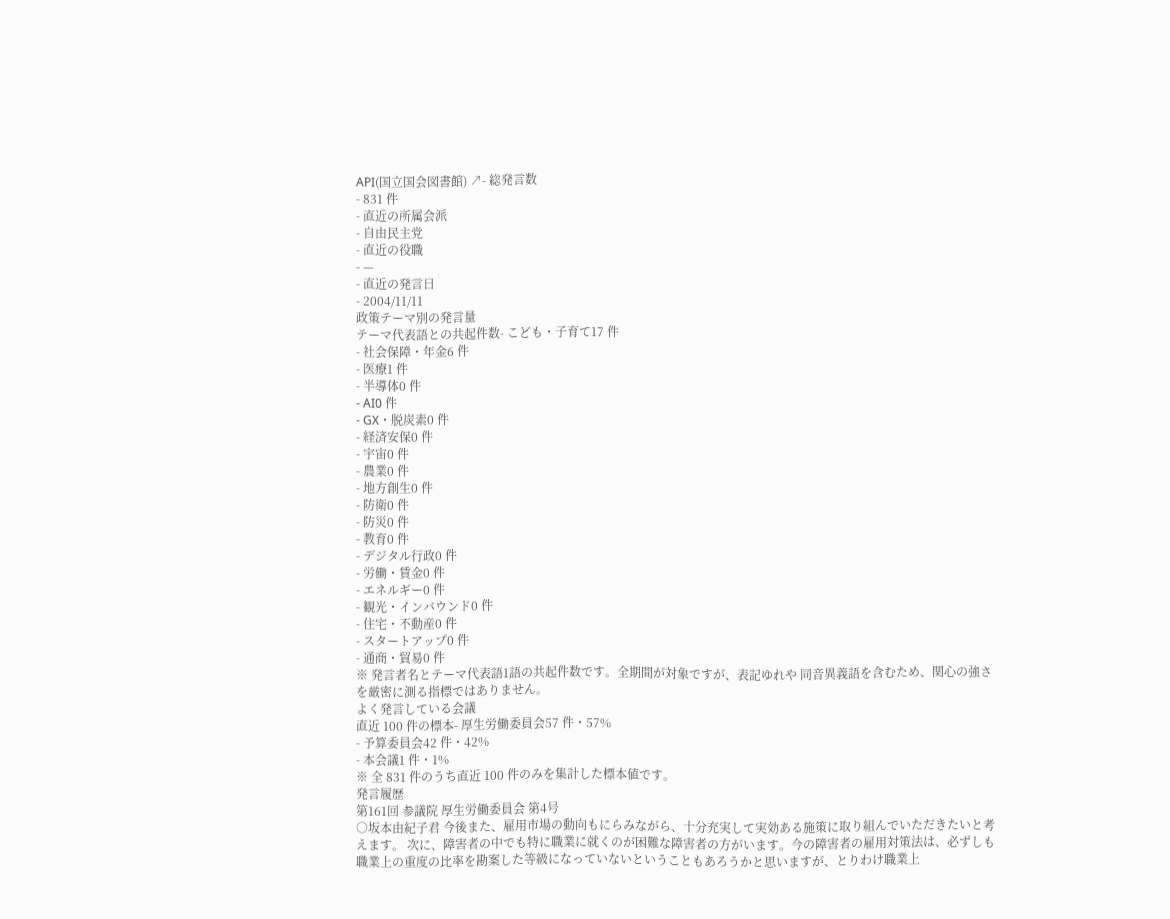API(国立国会図書館) ↗- 総発言数
- 831 件
- 直近の所属会派
- 自由民主党
- 直近の役職
- —
- 直近の発言日
- 2004/11/11
政策テーマ別の発言量
テーマ代表語との共起件数- こども・子育て17 件
- 社会保障・年金6 件
- 医療1 件
- 半導体0 件
- AI0 件
- GX・脱炭素0 件
- 経済安保0 件
- 宇宙0 件
- 農業0 件
- 地方創生0 件
- 防衛0 件
- 防災0 件
- 教育0 件
- デジタル行政0 件
- 労働・賃金0 件
- エネルギー0 件
- 観光・インバウンド0 件
- 住宅・不動産0 件
- スタートアップ0 件
- 通商・貿易0 件
※ 発言者名とテーマ代表語1語の共起件数です。全期間が対象ですが、表記ゆれや 同音異義語を含むため、関心の強さを厳密に測る指標ではありません。
よく発言している会議
直近 100 件の標本- 厚生労働委員会57 件・57%
- 予算委員会42 件・42%
- 本会議1 件・1%
※ 全 831 件のうち直近 100 件のみを集計した標本値です。
発言履歴
第161回 参議院 厚生労働委員会 第4号
○坂本由紀子君 今後また、雇用市場の動向もにらみながら、十分充実して実効ある施策に取り組んでいただきたいと考えます。 次に、障害者の中でも特に職業に就くのが困難な障害者の方がいます。今の障害者の雇用対策法は、必ずしも職業上の重度の比率を勘案した等級になっていないということもあろうかと思いますが、とりわけ職業上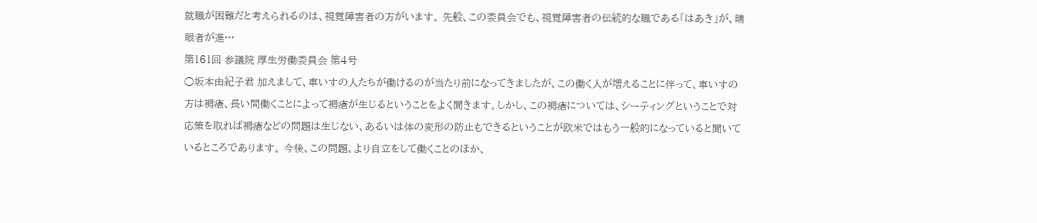就職が困難だと考えられるのは、視覚障害者の方がいます。 先般、この委員会でも、視覚障害者の伝統的な職である「はあき」が、晴眼者が進…
第161回 参議院 厚生労働委員会 第4号
○坂本由紀子君 加えまして、車いすの人たちが働けるのが当たり前になってきましたが、この働く人が増えることに伴って、車いすの方は褥瘡、長い間働くことによって褥瘡が生じるということをよく聞きます。しかし、この褥瘡については、シーティングということで対応策を取れば褥瘡などの問題は生じない、あるいは体の変形の防止もできるということが欧米ではもう一般的になっていると聞いているところであります。 今後、この問題、より自立をして働くことのほか、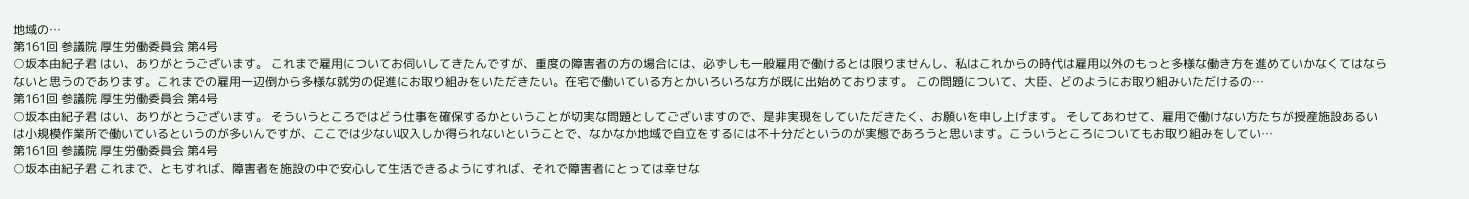地域の…
第161回 参議院 厚生労働委員会 第4号
○坂本由紀子君 はい、ありがとうございます。 これまで雇用についてお伺いしてきたんですが、重度の障害者の方の場合には、必ずしも一般雇用で働けるとは限りませんし、私はこれからの時代は雇用以外のもっと多様な働き方を進めていかなくてはならないと思うのであります。これまでの雇用一辺倒から多様な就労の促進にお取り組みをいただきたい。在宅で働いている方とかいろいろな方が既に出始めております。 この問題について、大臣、どのようにお取り組みいただけるの…
第161回 参議院 厚生労働委員会 第4号
○坂本由紀子君 はい、ありがとうございます。 そういうところではどう仕事を確保するかということが切実な問題としてございますので、是非実現をしていただきたく、お願いを申し上げます。 そしてあわせて、雇用で働けない方たちが授産施設あるいは小規模作業所で働いているというのが多いんですが、ここでは少ない収入しか得られないということで、なかなか地域で自立をするには不十分だというのが実態であろうと思います。こういうところについてもお取り組みをしてい…
第161回 参議院 厚生労働委員会 第4号
○坂本由紀子君 これまで、ともすれば、障害者を施設の中で安心して生活できるようにすれば、それで障害者にとっては幸せな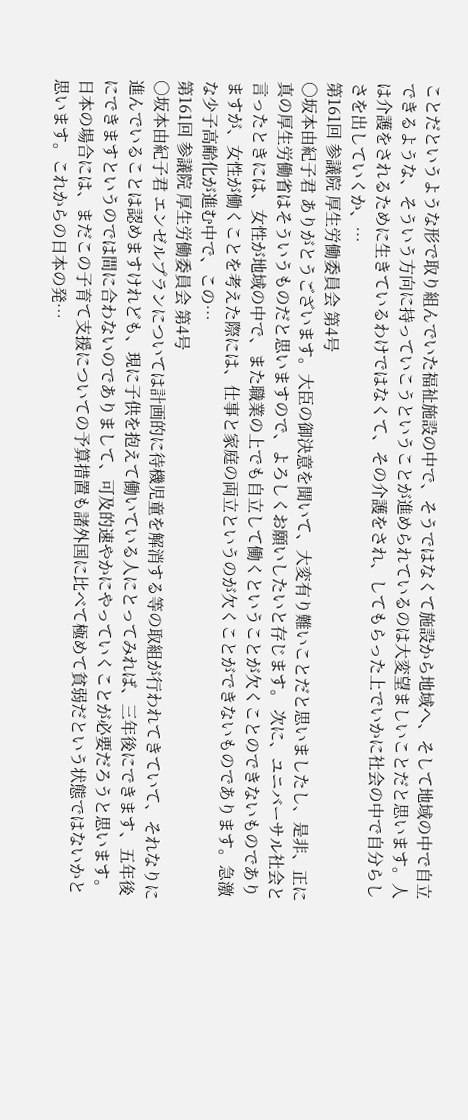ことだというような形で取り組んでいた福祉施設の中で、そうではなくて施設から地域へ、そして地域の中で自立できるような、そういう方向に持っていこうということが進められているのは大変望ましいことだと思います。人は介護をされるために生きているわけではなくて、その介護をされ、してもらった上でいかに社会の中で自分らしさを出していくか、…
第161回 参議院 厚生労働委員会 第4号
○坂本由紀子君 ありがとうございます。大臣の御決意を聞いて、大変有り難いことだと思いましたし、是非、正に真の厚生労働省はそういうものだと思いますので、よろしくお願いしたいと存じます。 次に、ユニバーサル社会と言ったときには、女性が地域の中で、また職業の上でも自立して働くということが欠くことのできないものでありますが、女性が働くことを考えた際には、仕事と家庭の両立というのが欠くことができないものであります。急激な少子高齢化が進む中で、この…
第161回 参議院 厚生労働委員会 第4号
○坂本由紀子君 エンゼルプランについては計画的に待機児童を解消する等の取組が行われてきていて、それなりに進んでいることは認めますけれども、現に子供を抱えて働いている人にとってみれば、三年後にできます、五年後にできますというのでは間に合わないのでありまして、可及的速やかにやっていくことが必要だろうと思います。 日本の場合には、まだこの子育て支援についての予算措置も諸外国に比べて極めて貧弱だという状態ではないかと思います。これからの日本の発…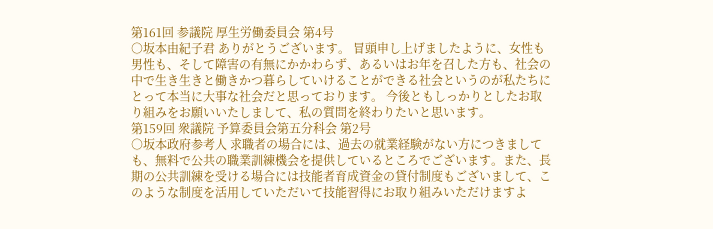第161回 参議院 厚生労働委員会 第4号
○坂本由紀子君 ありがとうございます。 冒頭申し上げましたように、女性も男性も、そして障害の有無にかかわらず、あるいはお年を召した方も、社会の中で生き生きと働きかつ暮らしていけることができる社会というのが私たちにとって本当に大事な社会だと思っております。 今後ともしっかりとしたお取り組みをお願いいたしまして、私の質問を終わりたいと思います。
第159回 衆議院 予算委員会第五分科会 第2号
○坂本政府参考人 求職者の場合には、過去の就業経験がない方につきましても、無料で公共の職業訓練機会を提供しているところでございます。また、長期の公共訓練を受ける場合には技能者育成資金の貸付制度もございまして、このような制度を活用していただいて技能習得にお取り組みいただけますよ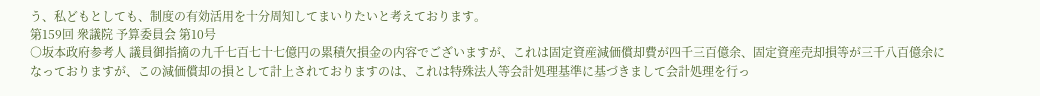う、私どもとしても、制度の有効活用を十分周知してまいりたいと考えております。
第159回 衆議院 予算委員会 第10号
○坂本政府参考人 議員御指摘の九千七百七十七億円の累積欠損金の内容でございますが、これは固定資産減価償却費が四千三百億余、固定資産売却損等が三千八百億余になっておりますが、この減価償却の損として計上されておりますのは、これは特殊法人等会計処理基準に基づきまして会計処理を行っ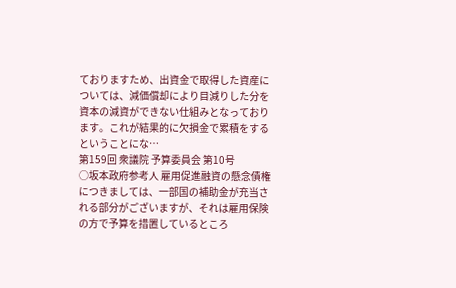ておりますため、出資金で取得した資産については、減価償却により目減りした分を資本の減資ができない仕組みとなっております。これが結果的に欠損金で累積をするということにな…
第159回 衆議院 予算委員会 第10号
○坂本政府参考人 雇用促進融資の懸念債権につきましては、一部国の補助金が充当される部分がございますが、それは雇用保険の方で予算を措置しているところ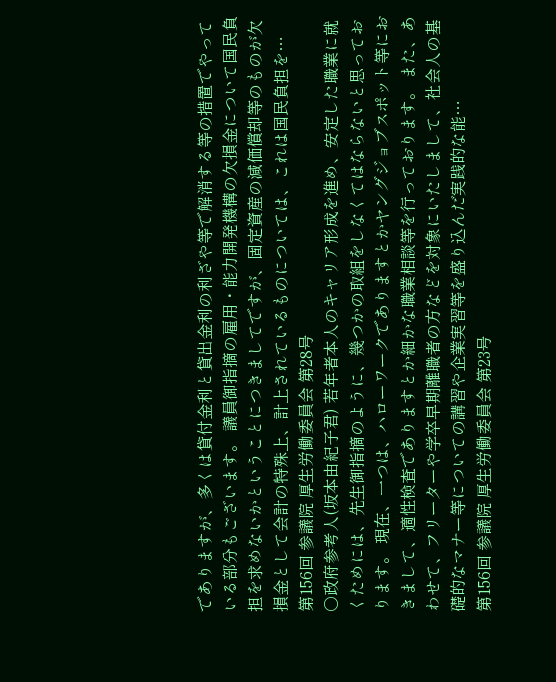でありますが、多くは貸付金利と貸出金利の利ざや等で解消する等の措置でやっている部分もございます。 議員御指摘の雇用・能力開発機構の欠損金について国民負担を求めないかということにつきましてですが、固定資産の減価償却等のものが欠損金として会計の特殊上、計上されているものについては、これは国民負担を…
第156回 参議院 厚生労働委員会 第28号
○政府参考人(坂本由紀子君) 若年者本人のキャリア形成を進め、安定した職業に就くためには、先生御指摘のように、幾つかの取組をしなくてはならないと思っております。 現在、一つは、ハローワークでありますとかヤングジョブスポット等におきまして、適性検査でありますとか細かな職業相談等を行っております。 また、あわせて、フリーターや学卒早期離職者の方などを対象にいたしまして、社会人の基礎的なマナー等についての講習や企業実習等を盛り込んだ実践的な能…
第156回 参議院 厚生労働委員会 第23号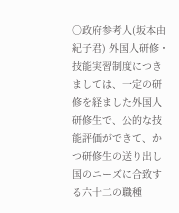○政府参考人(坂本由紀子君) 外国人研修・技能実習制度につきましては、一定の研修を経ました外国人研修生で、公的な技能評価ができて、かつ研修生の送り出し国のニーズに合致する六十二の職種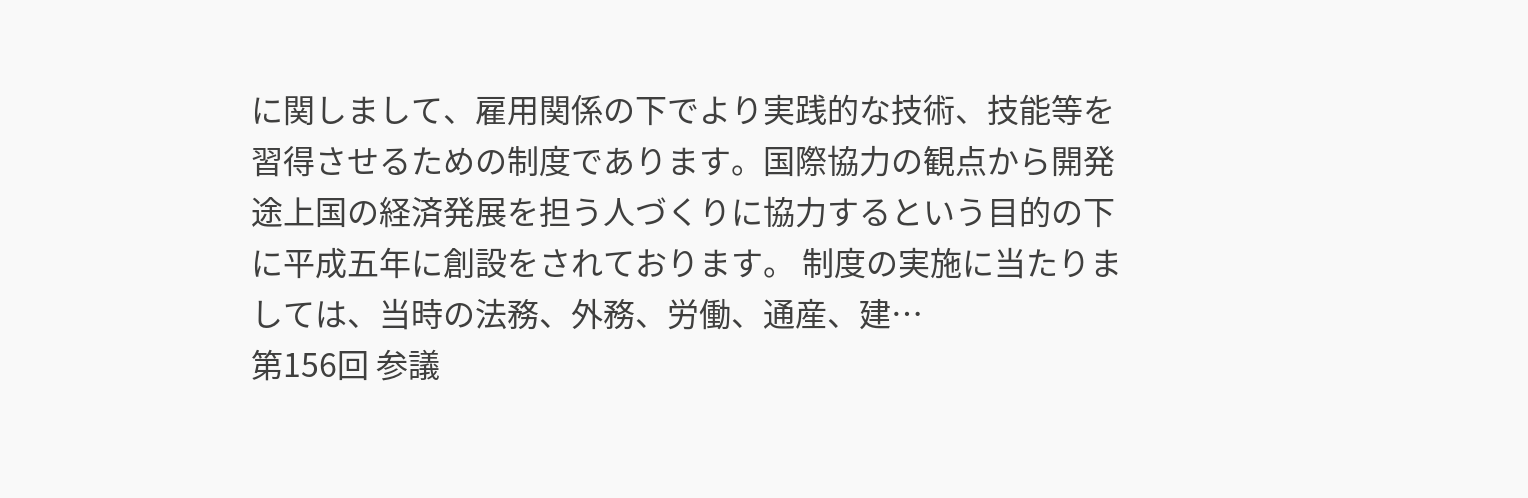に関しまして、雇用関係の下でより実践的な技術、技能等を習得させるための制度であります。国際協力の観点から開発途上国の経済発展を担う人づくりに協力するという目的の下に平成五年に創設をされております。 制度の実施に当たりましては、当時の法務、外務、労働、通産、建…
第156回 参議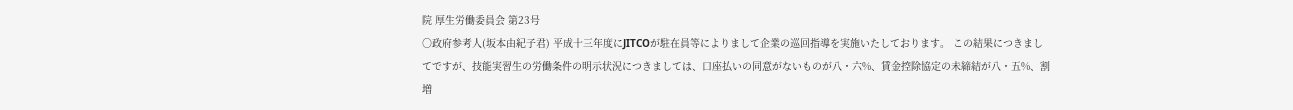院 厚生労働委員会 第23号
○政府参考人(坂本由紀子君) 平成十三年度にJITCOが駐在員等によりまして企業の巡回指導を実施いたしております。 この結果につきましてですが、技能実習生の労働条件の明示状況につきましては、口座払いの同意がないものが八・六%、賃金控除協定の未締結が八・五%、割増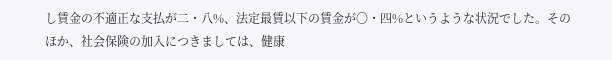し賃金の不適正な支払が二・八%、法定最賃以下の賃金が〇・四%というような状況でした。そのほか、社会保険の加入につきましては、健康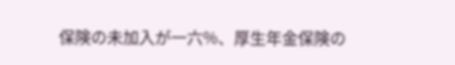保険の未加入が一六%、厚生年金保険の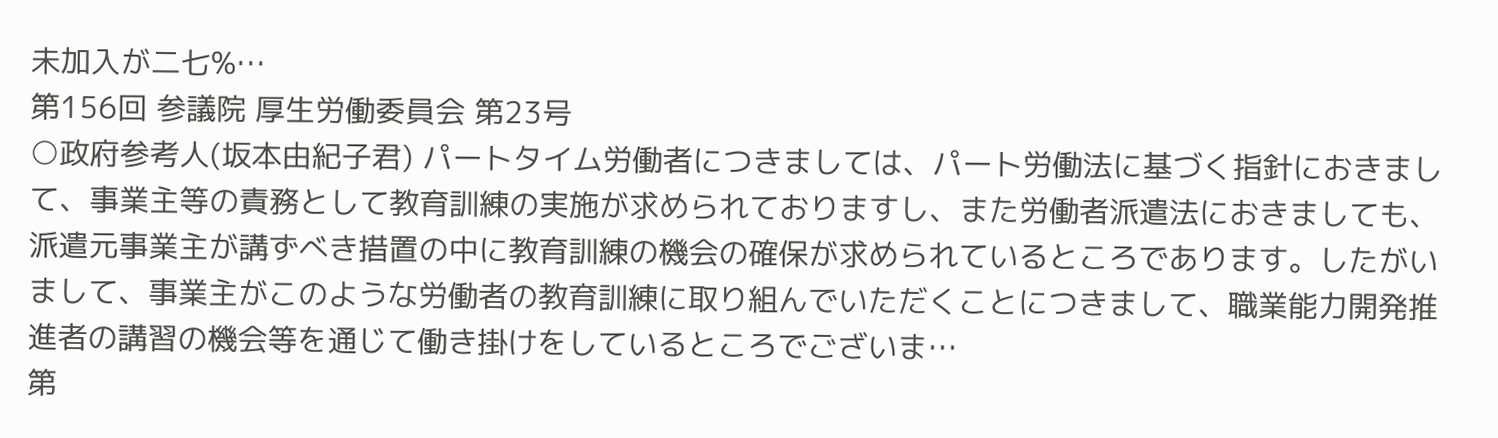未加入が二七%…
第156回 参議院 厚生労働委員会 第23号
○政府参考人(坂本由紀子君) パートタイム労働者につきましては、パート労働法に基づく指針におきまして、事業主等の責務として教育訓練の実施が求められておりますし、また労働者派遣法におきましても、派遣元事業主が講ずべき措置の中に教育訓練の機会の確保が求められているところであります。したがいまして、事業主がこのような労働者の教育訓練に取り組んでいただくことにつきまして、職業能力開発推進者の講習の機会等を通じて働き掛けをしているところでございま…
第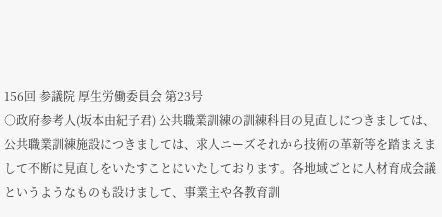156回 参議院 厚生労働委員会 第23号
○政府参考人(坂本由紀子君) 公共職業訓練の訓練科目の見直しにつきましては、公共職業訓練施設につきましては、求人ニーズそれから技術の革新等を踏まえまして不断に見直しをいたすことにいたしております。各地域ごとに人材育成会議というようなものも設けまして、事業主や各教育訓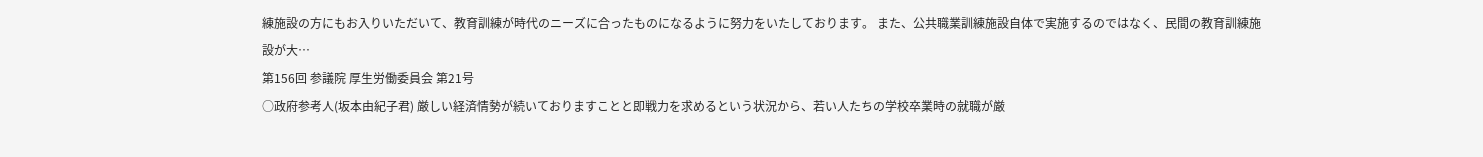練施設の方にもお入りいただいて、教育訓練が時代のニーズに合ったものになるように努力をいたしております。 また、公共職業訓練施設自体で実施するのではなく、民間の教育訓練施設が大…
第156回 参議院 厚生労働委員会 第21号
○政府参考人(坂本由紀子君) 厳しい経済情勢が続いておりますことと即戦力を求めるという状況から、若い人たちの学校卒業時の就職が厳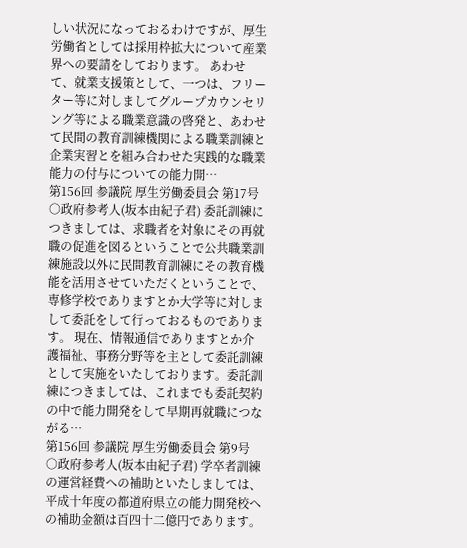しい状況になっておるわけですが、厚生労働省としては採用枠拡大について産業界への要請をしております。 あわせて、就業支援策として、一つは、フリーター等に対しましてグループカウンセリング等による職業意識の啓発と、あわせて民間の教育訓練機関による職業訓練と企業実習とを組み合わせた実践的な職業能力の付与についての能力開…
第156回 参議院 厚生労働委員会 第17号
○政府参考人(坂本由紀子君) 委託訓練につきましては、求職者を対象にその再就職の促進を図るということで公共職業訓練施設以外に民間教育訓練にその教育機能を活用させていただくということで、専修学校でありますとか大学等に対しまして委託をして行っておるものであります。 現在、情報通信でありますとか介護福祉、事務分野等を主として委託訓練として実施をいたしております。委託訓練につきましては、これまでも委託契約の中で能力開発をして早期再就職につながる…
第156回 参議院 厚生労働委員会 第9号
○政府参考人(坂本由紀子君) 学卒者訓練の運営経費への補助といたしましては、平成十年度の都道府県立の能力開発校への補助金額は百四十二億円であります。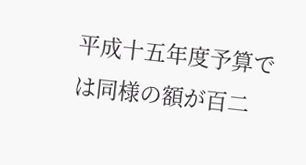平成十五年度予算では同様の額が百二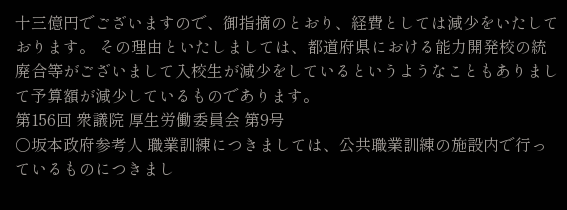十三億円でございますので、御指摘のとおり、経費としては減少をいたしております。 その理由といたしましては、都道府県における能力開発校の統廃合等がございまして入校生が減少をしているというようなこともありまして予算額が減少しているものであります。
第156回 衆議院 厚生労働委員会 第9号
○坂本政府参考人 職業訓練につきましては、公共職業訓練の施設内で行っているものにつきまし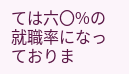ては六〇%の就職率になっておりま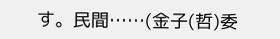す。民間……(金子(哲)委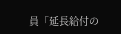員「延長給付の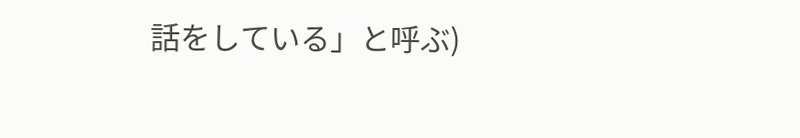話をしている」と呼ぶ)